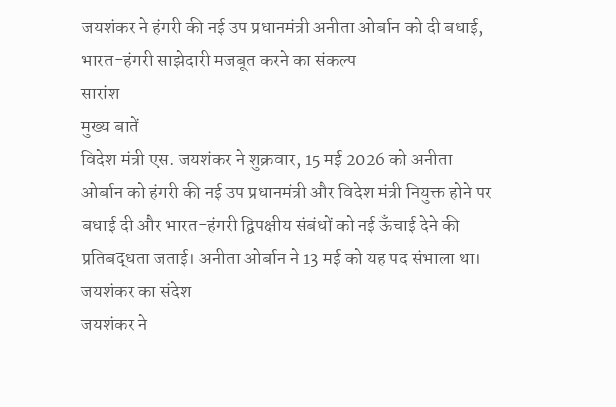जयशंकर ने हंगरी की नई उप प्रधानमंत्री अनीता ओर्बान को दी बधाई, भारत-हंगरी साझेदारी मजबूत करने का संकल्प
सारांश
मुख्य बातें
विदेश मंत्री एस. जयशंकर ने शुक्रवार, 15 मई 2026 को अनीता ओर्बान को हंगरी की नई उप प्रधानमंत्री और विदेश मंत्री नियुक्त होने पर बधाई दी और भारत-हंगरी द्विपक्षीय संबंधों को नई ऊँचाई देने की प्रतिबद्धता जताई। अनीता ओर्बान ने 13 मई को यह पद संभाला था।
जयशंकर का संदेश
जयशंकर ने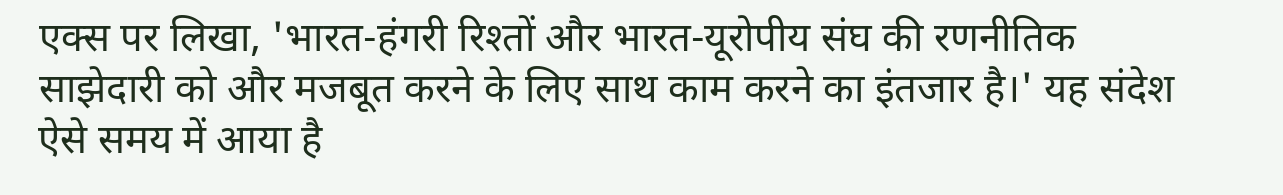एक्स पर लिखा, 'भारत-हंगरी रिश्तों और भारत-यूरोपीय संघ की रणनीतिक साझेदारी को और मजबूत करने के लिए साथ काम करने का इंतजार है।' यह संदेश ऐसे समय में आया है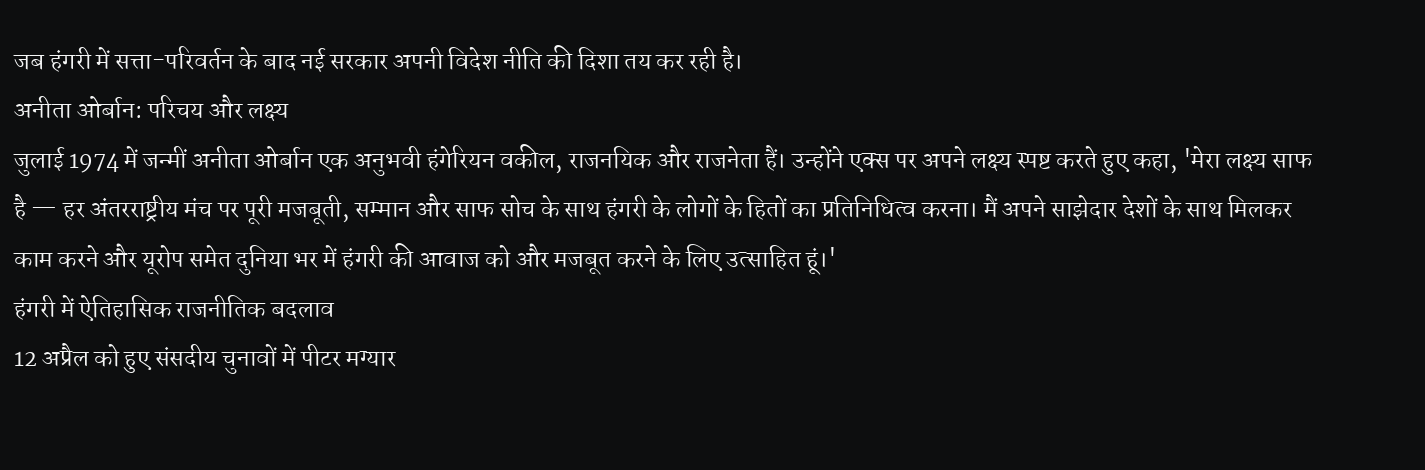जब हंगरी में सत्ता-परिवर्तन के बाद नई सरकार अपनी विदेश नीति की दिशा तय कर रही है।
अनीता ओर्बान: परिचय और लक्ष्य
जुलाई 1974 में जन्मीं अनीता ओर्बान एक अनुभवी हंगेरियन वकील, राजनयिक और राजनेता हैं। उन्होंने एक्स पर अपने लक्ष्य स्पष्ट करते हुए कहा, 'मेरा लक्ष्य साफ है — हर अंतरराष्ट्रीय मंच पर पूरी मजबूती, सम्मान और साफ सोच के साथ हंगरी के लोगों के हितों का प्रतिनिधित्व करना। मैं अपने साझेदार देशों के साथ मिलकर काम करने और यूरोप समेत दुनिया भर में हंगरी की आवाज को और मजबूत करने के लिए उत्साहित हूं।'
हंगरी में ऐतिहासिक राजनीतिक बदलाव
12 अप्रैल को हुए संसदीय चुनावों में पीटर मग्यार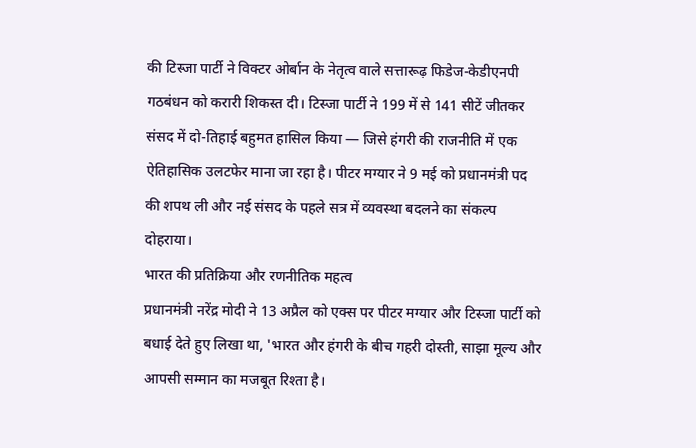की टिस्जा पार्टी ने विक्टर ओर्बान के नेतृत्व वाले सत्तारूढ़ फिडेज-केडीएनपी गठबंधन को करारी शिकस्त दी। टिस्जा पार्टी ने 199 में से 141 सीटें जीतकर संसद में दो-तिहाई बहुमत हासिल किया — जिसे हंगरी की राजनीति में एक ऐतिहासिक उलटफेर माना जा रहा है। पीटर मग्यार ने 9 मई को प्रधानमंत्री पद की शपथ ली और नई संसद के पहले सत्र में व्यवस्था बदलने का संकल्प दोहराया।
भारत की प्रतिक्रिया और रणनीतिक महत्व
प्रधानमंत्री नरेंद्र मोदी ने 13 अप्रैल को एक्स पर पीटर मग्यार और टिस्जा पार्टी को बधाई देते हुए लिखा था, 'भारत और हंगरी के बीच गहरी दोस्ती, साझा मूल्य और आपसी सम्मान का मजबूत रिश्ता है।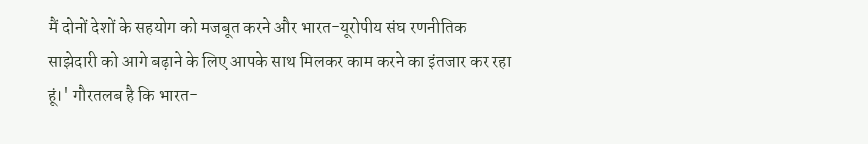मैं दोनों देशों के सहयोग को मजबूत करने और भारत-यूरोपीय संघ रणनीतिक साझेदारी को आगे बढ़ाने के लिए आपके साथ मिलकर काम करने का इंतजार कर रहा हूं।' गौरतलब है कि भारत-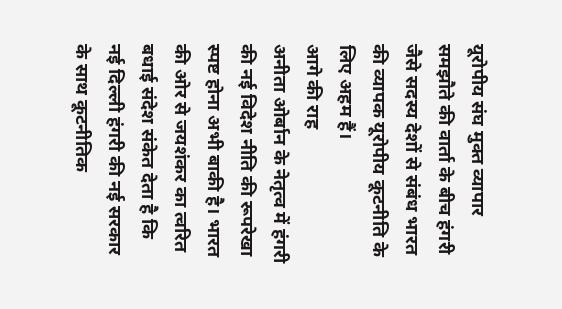यूरोपीय संघ मुक्त व्यापार समझौते की वार्ता के बीच हंगरी जैसे सदस्य देशों से संबंध भारत की व्यापक यूरोपीय कूटनीति के लिए अहम हैं।
आगे की राह
अनीता ओर्बान के नेतृत्व में हंगरी की नई विदेश नीति की रूपरेखा स्पष्ट होना अभी बाकी है। भारत की ओर से जयशंकर का त्वरित बधाई संदेश संकेत देता है कि नई दिल्ली हंगरी की नई सरकार के साथ कूटनीतिक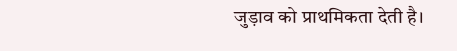जुड़ाव को प्राथमिकता देती है।